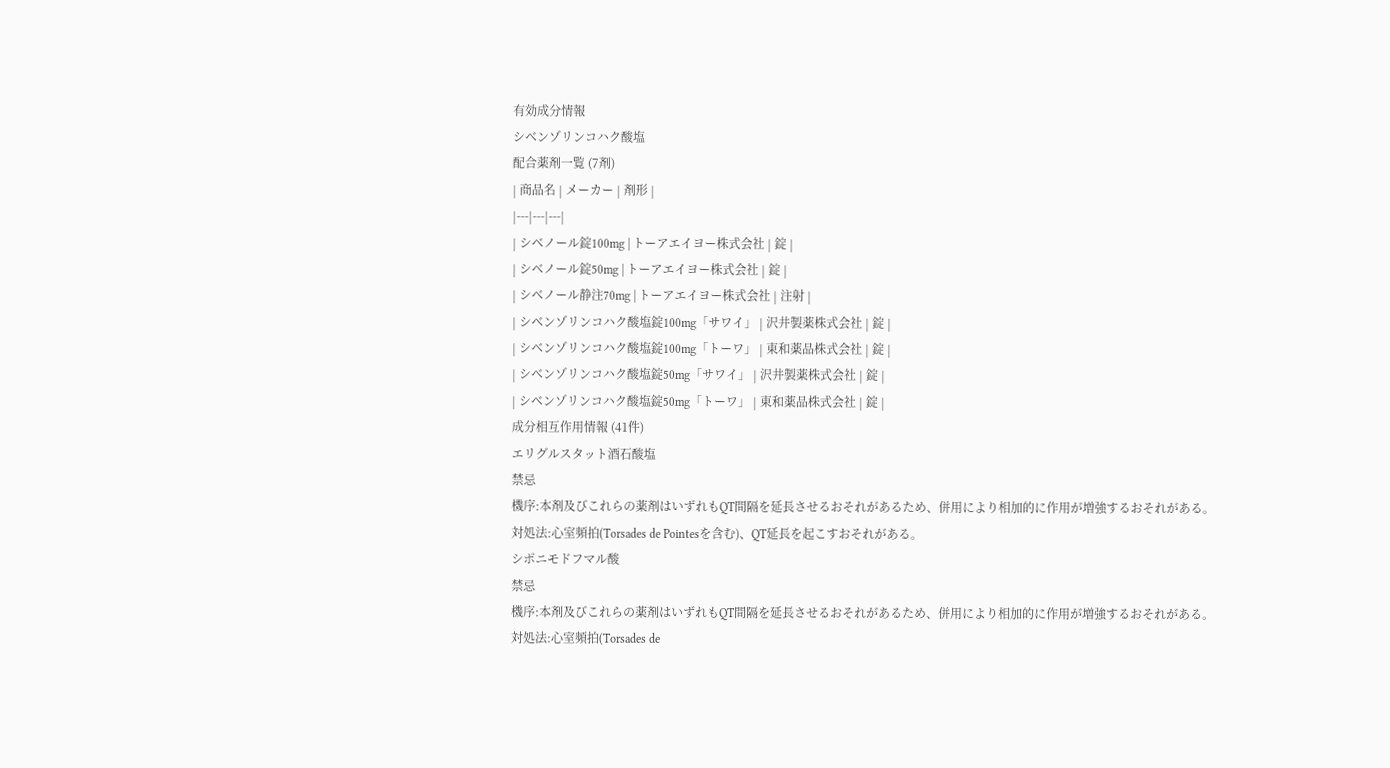有効成分情報
シベンゾリンコハク酸塩
配合薬剤一覧 (7剤)
| 商品名 | メーカー | 剤形 |
|---|---|---|
| シベノール錠100mg | トーアエイヨー株式会社 | 錠 |
| シベノール錠50mg | トーアエイヨー株式会社 | 錠 |
| シベノール静注70mg | トーアエイヨー株式会社 | 注射 |
| シベンゾリンコハク酸塩錠100mg「サワイ」 | 沢井製薬株式会社 | 錠 |
| シベンゾリンコハク酸塩錠100mg「トーワ」 | 東和薬品株式会社 | 錠 |
| シベンゾリンコハク酸塩錠50mg「サワイ」 | 沢井製薬株式会社 | 錠 |
| シベンゾリンコハク酸塩錠50mg「トーワ」 | 東和薬品株式会社 | 錠 |
成分相互作用情報 (41件)
エリグルスタット酒石酸塩
禁忌
機序:本剤及びこれらの薬剤はいずれもQT間隔を延長させるおそれがあるため、併用により相加的に作用が増強するおそれがある。
対処法:心室頻拍(Torsades de Pointesを含む)、QT延長を起こすおそれがある。
シポニモドフマル酸
禁忌
機序:本剤及びこれらの薬剤はいずれもQT間隔を延長させるおそれがあるため、併用により相加的に作用が増強するおそれがある。
対処法:心室頻拍(Torsades de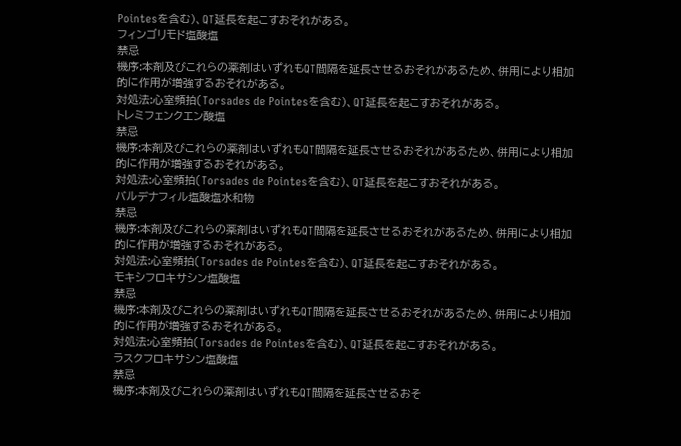Pointesを含む)、QT延長を起こすおそれがある。
フィンゴリモド塩酸塩
禁忌
機序:本剤及びこれらの薬剤はいずれもQT間隔を延長させるおそれがあるため、併用により相加的に作用が増強するおそれがある。
対処法:心室頻拍(Torsades de Pointesを含む)、QT延長を起こすおそれがある。
トレミフェンクエン酸塩
禁忌
機序:本剤及びこれらの薬剤はいずれもQT間隔を延長させるおそれがあるため、併用により相加的に作用が増強するおそれがある。
対処法:心室頻拍(Torsades de Pointesを含む)、QT延長を起こすおそれがある。
バルデナフィル塩酸塩水和物
禁忌
機序:本剤及びこれらの薬剤はいずれもQT間隔を延長させるおそれがあるため、併用により相加的に作用が増強するおそれがある。
対処法:心室頻拍(Torsades de Pointesを含む)、QT延長を起こすおそれがある。
モキシフロキサシン塩酸塩
禁忌
機序:本剤及びこれらの薬剤はいずれもQT間隔を延長させるおそれがあるため、併用により相加的に作用が増強するおそれがある。
対処法:心室頻拍(Torsades de Pointesを含む)、QT延長を起こすおそれがある。
ラスクフロキサシン塩酸塩
禁忌
機序:本剤及びこれらの薬剤はいずれもQT間隔を延長させるおそ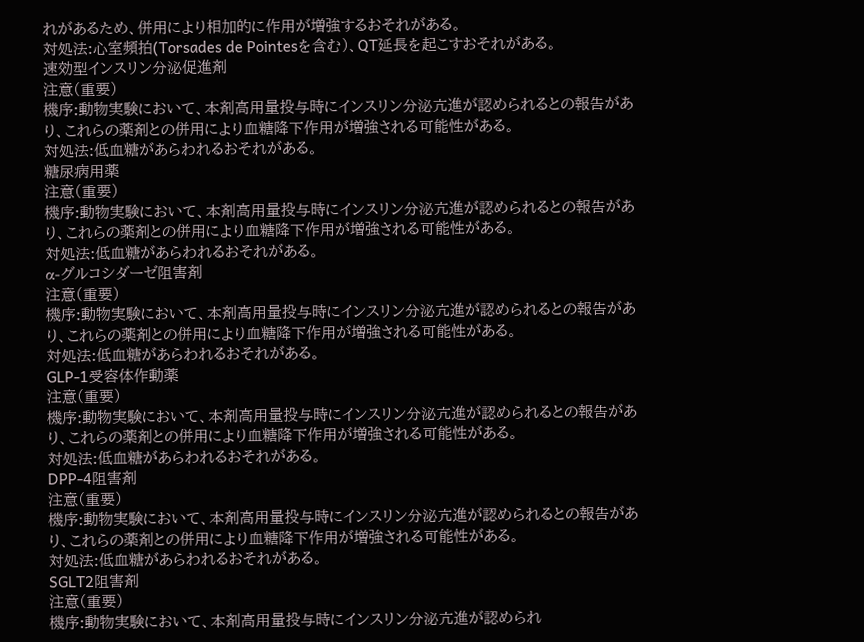れがあるため、併用により相加的に作用が増強するおそれがある。
対処法:心室頻拍(Torsades de Pointesを含む)、QT延長を起こすおそれがある。
速効型インスリン分泌促進剤
注意(重要)
機序:動物実験において、本剤高用量投与時にインスリン分泌亢進が認められるとの報告があり、これらの薬剤との併用により血糖降下作用が増強される可能性がある。
対処法:低血糖があらわれるおそれがある。
糖尿病用薬
注意(重要)
機序:動物実験において、本剤高用量投与時にインスリン分泌亢進が認められるとの報告があり、これらの薬剤との併用により血糖降下作用が増強される可能性がある。
対処法:低血糖があらわれるおそれがある。
α-グルコシダーゼ阻害剤
注意(重要)
機序:動物実験において、本剤高用量投与時にインスリン分泌亢進が認められるとの報告があり、これらの薬剤との併用により血糖降下作用が増強される可能性がある。
対処法:低血糖があらわれるおそれがある。
GLP-1受容体作動薬
注意(重要)
機序:動物実験において、本剤高用量投与時にインスリン分泌亢進が認められるとの報告があり、これらの薬剤との併用により血糖降下作用が増強される可能性がある。
対処法:低血糖があらわれるおそれがある。
DPP-4阻害剤
注意(重要)
機序:動物実験において、本剤高用量投与時にインスリン分泌亢進が認められるとの報告があり、これらの薬剤との併用により血糖降下作用が増強される可能性がある。
対処法:低血糖があらわれるおそれがある。
SGLT2阻害剤
注意(重要)
機序:動物実験において、本剤高用量投与時にインスリン分泌亢進が認められ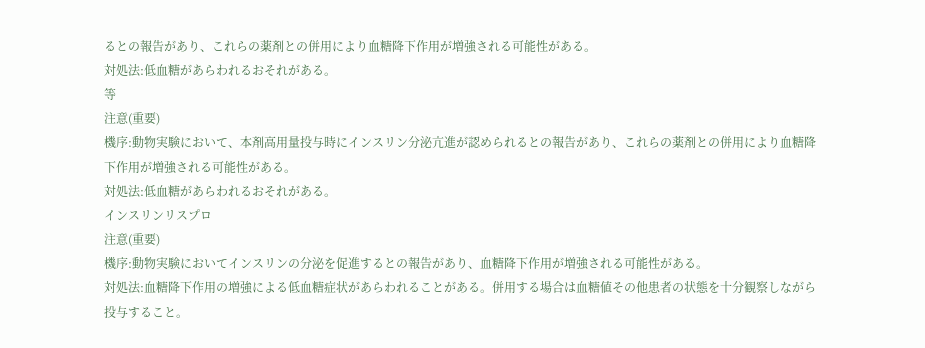るとの報告があり、これらの薬剤との併用により血糖降下作用が増強される可能性がある。
対処法:低血糖があらわれるおそれがある。
等
注意(重要)
機序:動物実験において、本剤高用量投与時にインスリン分泌亢進が認められるとの報告があり、これらの薬剤との併用により血糖降下作用が増強される可能性がある。
対処法:低血糖があらわれるおそれがある。
インスリンリスプロ
注意(重要)
機序:動物実験においてインスリンの分泌を促進するとの報告があり、血糖降下作用が増強される可能性がある。
対処法:血糖降下作用の増強による低血糖症状があらわれることがある。併用する場合は血糖値その他患者の状態を十分観察しながら投与すること。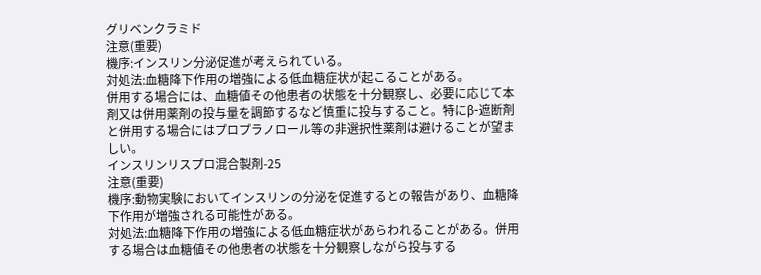グリベンクラミド
注意(重要)
機序:インスリン分泌促進が考えられている。
対処法:血糖降下作用の増強による低血糖症状が起こることがある。
併用する場合には、血糖値その他患者の状態を十分観察し、必要に応じて本剤又は併用薬剤の投与量を調節するなど慎重に投与すること。特にβ-遮断剤と併用する場合にはプロプラノロール等の非選択性薬剤は避けることが望ましい。
インスリンリスプロ混合製剤-25
注意(重要)
機序:動物実験においてインスリンの分泌を促進するとの報告があり、血糖降下作用が増強される可能性がある。
対処法:血糖降下作用の増強による低血糖症状があらわれることがある。併用する場合は血糖値その他患者の状態を十分観察しながら投与する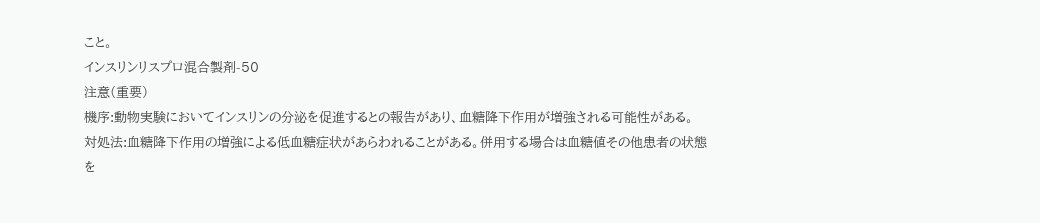こと。
インスリンリスプロ混合製剤-50
注意(重要)
機序:動物実験においてインスリンの分泌を促進するとの報告があり、血糖降下作用が増強される可能性がある。
対処法:血糖降下作用の増強による低血糖症状があらわれることがある。併用する場合は血糖値その他患者の状態を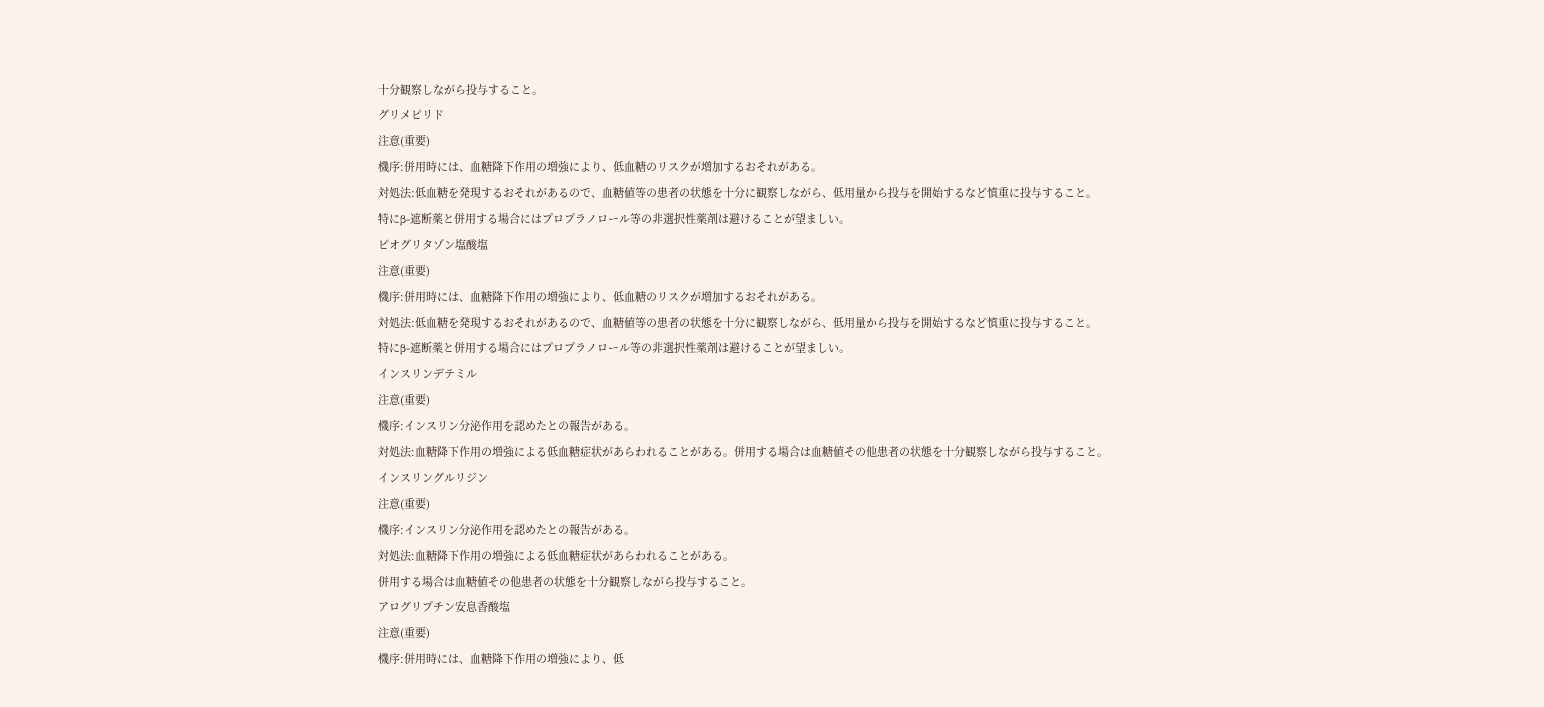十分観察しながら投与すること。
グリメピリド
注意(重要)
機序:併用時には、血糖降下作用の増強により、低血糖のリスクが増加するおそれがある。
対処法:低血糖を発現するおそれがあるので、血糖値等の患者の状態を十分に観察しながら、低用量から投与を開始するなど慎重に投与すること。
特にβ-遮断薬と併用する場合にはプロプラノロール等の非選択性薬剤は避けることが望ましい。
ピオグリタゾン塩酸塩
注意(重要)
機序:併用時には、血糖降下作用の増強により、低血糖のリスクが増加するおそれがある。
対処法:低血糖を発現するおそれがあるので、血糖値等の患者の状態を十分に観察しながら、低用量から投与を開始するなど慎重に投与すること。
特にβ-遮断薬と併用する場合にはプロプラノロール等の非選択性薬剤は避けることが望ましい。
インスリンデテミル
注意(重要)
機序:インスリン分泌作用を認めたとの報告がある。
対処法:血糖降下作用の増強による低血糖症状があらわれることがある。併用する場合は血糖値その他患者の状態を十分観察しながら投与すること。
インスリングルリジン
注意(重要)
機序:インスリン分泌作用を認めたとの報告がある。
対処法:血糖降下作用の増強による低血糖症状があらわれることがある。
併用する場合は血糖値その他患者の状態を十分観察しながら投与すること。
アログリプチン安息香酸塩
注意(重要)
機序:併用時には、血糖降下作用の増強により、低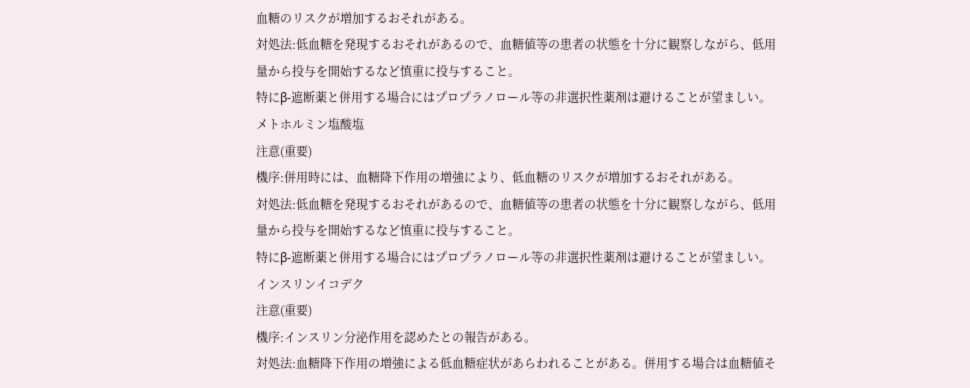血糖のリスクが増加するおそれがある。
対処法:低血糖を発現するおそれがあるので、血糖値等の患者の状態を十分に観察しながら、低用量から投与を開始するなど慎重に投与すること。
特にβ-遮断薬と併用する場合にはプロプラノロール等の非選択性薬剤は避けることが望ましい。
メトホルミン塩酸塩
注意(重要)
機序:併用時には、血糖降下作用の増強により、低血糖のリスクが増加するおそれがある。
対処法:低血糖を発現するおそれがあるので、血糖値等の患者の状態を十分に観察しながら、低用量から投与を開始するなど慎重に投与すること。
特にβ-遮断薬と併用する場合にはプロプラノロール等の非選択性薬剤は避けることが望ましい。
インスリンイコデク
注意(重要)
機序:インスリン分泌作用を認めたとの報告がある。
対処法:血糖降下作用の増強による低血糖症状があらわれることがある。併用する場合は血糖値そ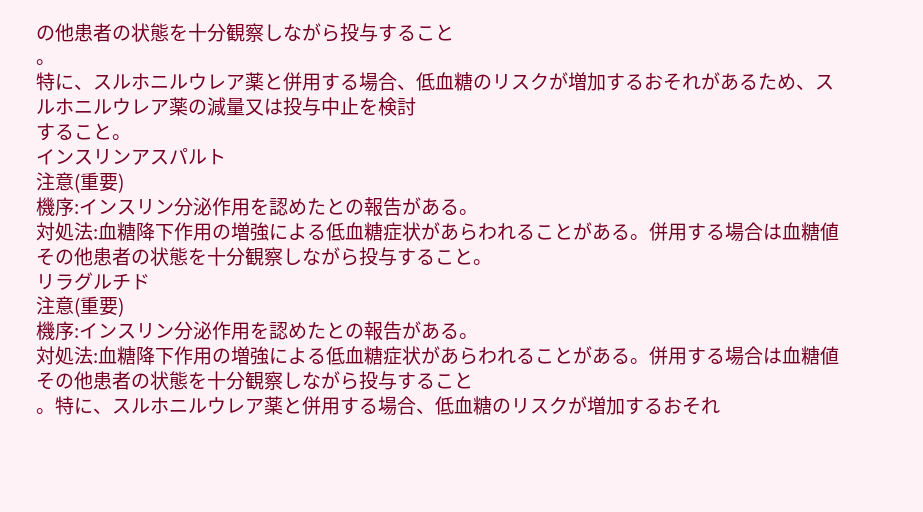の他患者の状態を十分観察しながら投与すること
。
特に、スルホニルウレア薬と併用する場合、低血糖のリスクが増加するおそれがあるため、スルホニルウレア薬の減量又は投与中止を検討
すること。
インスリンアスパルト
注意(重要)
機序:インスリン分泌作用を認めたとの報告がある。
対処法:血糖降下作用の増強による低血糖症状があらわれることがある。併用する場合は血糖値その他患者の状態を十分観察しながら投与すること。
リラグルチド
注意(重要)
機序:インスリン分泌作用を認めたとの報告がある。
対処法:血糖降下作用の増強による低血糖症状があらわれることがある。併用する場合は血糖値その他患者の状態を十分観察しながら投与すること
。特に、スルホニルウレア薬と併用する場合、低血糖のリスクが増加するおそれ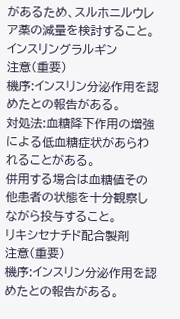があるため、スルホニルウレア薬の減量を検討すること。
インスリングラルギン
注意(重要)
機序:インスリン分泌作用を認めたとの報告がある。
対処法:血糖降下作用の増強による低血糖症状があらわれることがある。
併用する場合は血糖値その他患者の状態を十分観察しながら投与すること。
リキシセナチド配合製剤
注意(重要)
機序:インスリン分泌作用を認めたとの報告がある。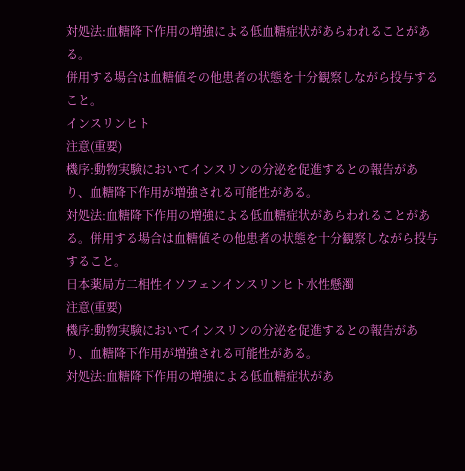対処法:血糖降下作用の増強による低血糖症状があらわれることがある。
併用する場合は血糖値その他患者の状態を十分観察しながら投与すること。
インスリンヒト
注意(重要)
機序:動物実験においてインスリンの分泌を促進するとの報告があり、血糖降下作用が増強される可能性がある。
対処法:血糖降下作用の増強による低血糖症状があらわれることがある。併用する場合は血糖値その他患者の状態を十分観察しながら投与すること。
日本薬局方二相性イソフェンインスリンヒト水性懸濁
注意(重要)
機序:動物実験においてインスリンの分泌を促進するとの報告があり、血糖降下作用が増強される可能性がある。
対処法:血糖降下作用の増強による低血糖症状があ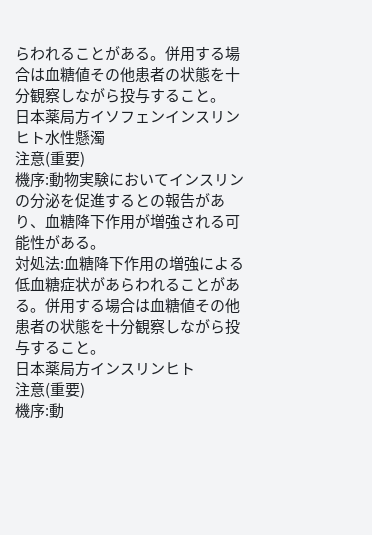らわれることがある。併用する場合は血糖値その他患者の状態を十分観察しながら投与すること。
日本薬局方イソフェンインスリンヒト水性懸濁
注意(重要)
機序:動物実験においてインスリンの分泌を促進するとの報告があり、血糖降下作用が増強される可能性がある。
対処法:血糖降下作用の増強による低血糖症状があらわれることがある。併用する場合は血糖値その他患者の状態を十分観察しながら投与すること。
日本薬局方インスリンヒト
注意(重要)
機序:動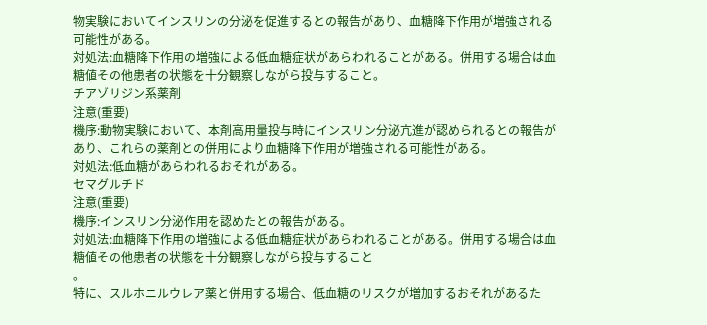物実験においてインスリンの分泌を促進するとの報告があり、血糖降下作用が増強される可能性がある。
対処法:血糖降下作用の増強による低血糖症状があらわれることがある。併用する場合は血糖値その他患者の状態を十分観察しながら投与すること。
チアゾリジン系薬剤
注意(重要)
機序:動物実験において、本剤高用量投与時にインスリン分泌亢進が認められるとの報告があり、これらの薬剤との併用により血糖降下作用が増強される可能性がある。
対処法:低血糖があらわれるおそれがある。
セマグルチド
注意(重要)
機序:インスリン分泌作用を認めたとの報告がある。
対処法:血糖降下作用の増強による低血糖症状があらわれることがある。併用する場合は血糖値その他患者の状態を十分観察しながら投与すること
。
特に、スルホニルウレア薬と併用する場合、低血糖のリスクが増加するおそれがあるた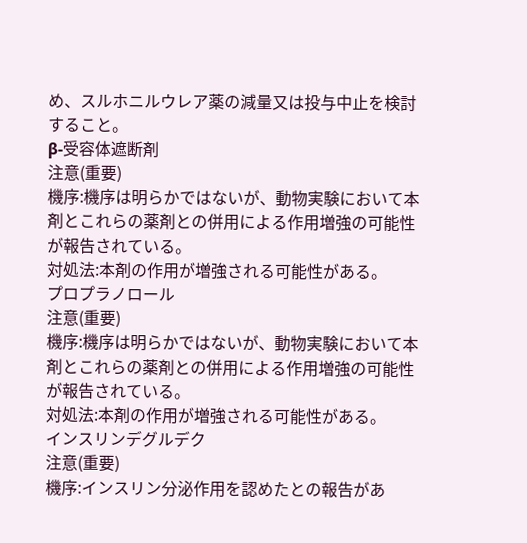め、スルホニルウレア薬の減量又は投与中止を検討
すること。
β-受容体遮断剤
注意(重要)
機序:機序は明らかではないが、動物実験において本剤とこれらの薬剤との併用による作用増強の可能性が報告されている。
対処法:本剤の作用が増強される可能性がある。
プロプラノロール
注意(重要)
機序:機序は明らかではないが、動物実験において本剤とこれらの薬剤との併用による作用増強の可能性が報告されている。
対処法:本剤の作用が増強される可能性がある。
インスリンデグルデク
注意(重要)
機序:インスリン分泌作用を認めたとの報告があ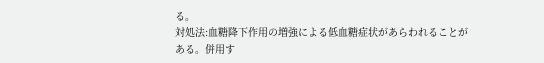る。
対処法:血糖降下作用の増強による低血糖症状があらわれることがある。併用す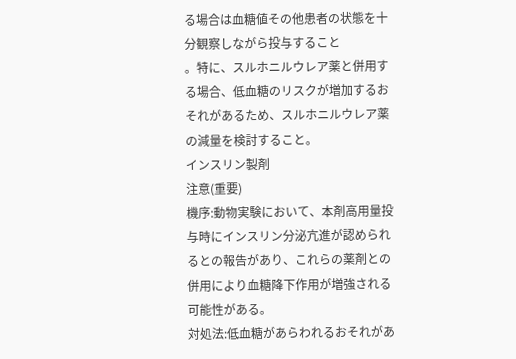る場合は血糖値その他患者の状態を十分観察しながら投与すること
。特に、スルホニルウレア薬と併用する場合、低血糖のリスクが増加するおそれがあるため、スルホニルウレア薬の減量を検討すること。
インスリン製剤
注意(重要)
機序:動物実験において、本剤高用量投与時にインスリン分泌亢進が認められるとの報告があり、これらの薬剤との併用により血糖降下作用が増強される可能性がある。
対処法:低血糖があらわれるおそれがあ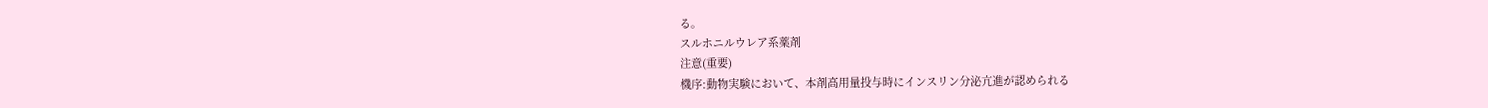る。
スルホニルウレア系薬剤
注意(重要)
機序:動物実験において、本剤高用量投与時にインスリン分泌亢進が認められる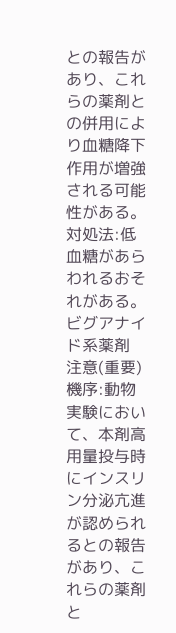との報告があり、これらの薬剤との併用により血糖降下作用が増強される可能性がある。
対処法:低血糖があらわれるおそれがある。
ビグアナイド系薬剤
注意(重要)
機序:動物実験において、本剤高用量投与時にインスリン分泌亢進が認められるとの報告があり、これらの薬剤と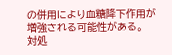の併用により血糖降下作用が増強される可能性がある。
対処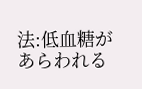法:低血糖があらわれる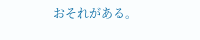おそれがある。